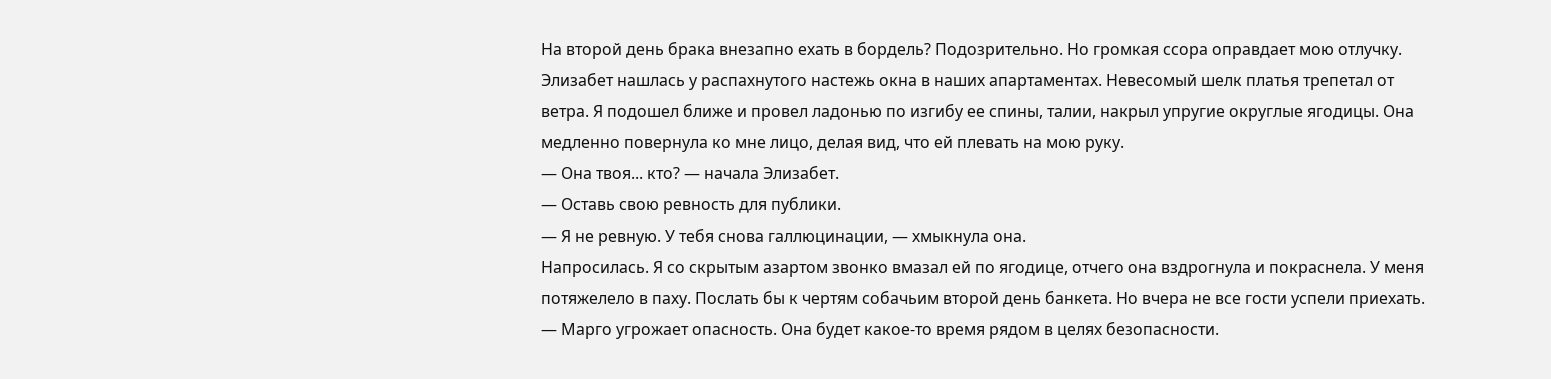На второй день брака внезапно ехать в бордель? Подозрительно. Но громкая ссора оправдает мою отлучку.
Элизабет нашлась у распахнутого настежь окна в наших апартаментах. Невесомый шелк платья трепетал от ветра. Я подошел ближе и провел ладонью по изгибу ее спины, талии, накрыл упругие округлые ягодицы. Она медленно повернула ко мне лицо, делая вид, что ей плевать на мою руку.
— Она твоя... кто? — начала Элизабет.
— Оставь свою ревность для публики.
— Я не ревную. У тебя снова галлюцинации, — хмыкнула она.
Напросилась. Я со скрытым азартом звонко вмазал ей по ягодице, отчего она вздрогнула и покраснела. У меня потяжелело в паху. Послать бы к чертям собачьим второй день банкета. Но вчера не все гости успели приехать.
— Марго угрожает опасность. Она будет какое-то время рядом в целях безопасности.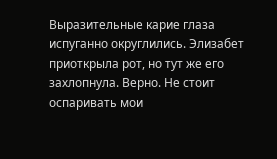Выразительные карие глаза испуганно округлились. Элизабет приоткрыла рот, но тут же его захлопнула. Верно. Не стоит оспаривать мои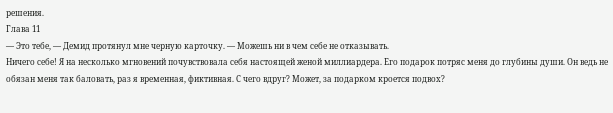решения.
Глава 11
— Это тебе, — Демид протянул мне черную карточку. — Можешь ни в чем себе не отказывать.
Ничего себе! Я на несколько мгновений почувствовала себя настоящей женой миллиардера. Его подарок потряс меня до глубины души. Он ведь не обязан меня так баловать, раз я временная, фиктивная. С чего вдруг? Может, за подарком кроется подвох?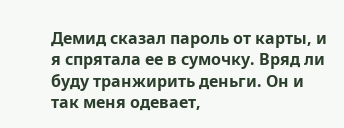Демид сказал пароль от карты, и я спрятала ее в сумочку. Вряд ли буду транжирить деньги. Он и так меня одевает,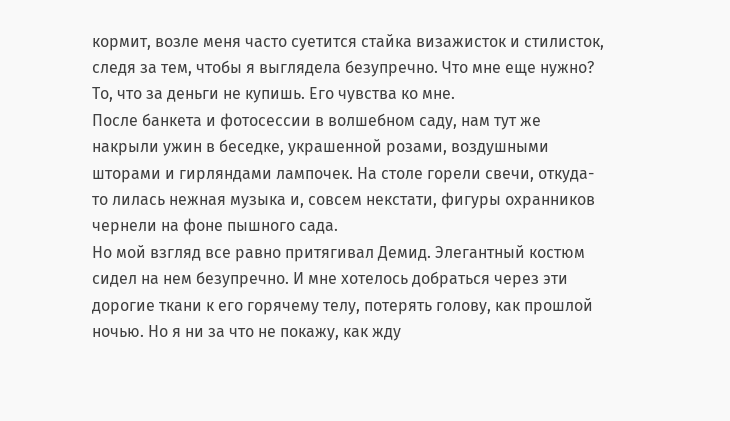кормит, возле меня часто суетится стайка визажисток и стилисток, следя за тем, чтобы я выглядела безупречно. Что мне еще нужно?
То, что за деньги не купишь. Его чувства ко мне.
После банкета и фотосессии в волшебном саду, нам тут же накрыли ужин в беседке, украшенной розами, воздушными шторами и гирляндами лампочек. На столе горели свечи, откуда-то лилась нежная музыка и, совсем некстати, фигуры охранников чернели на фоне пышного сада.
Но мой взгляд все равно притягивал Демид. Элегантный костюм сидел на нем безупречно. И мне хотелось добраться через эти дорогие ткани к его горячему телу, потерять голову, как прошлой ночью. Но я ни за что не покажу, как жду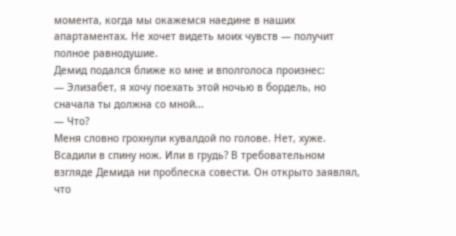момента, когда мы окажемся наедине в наших апартаментах. Не хочет видеть моих чувств — получит полное равнодушие.
Демид подался ближе ко мне и вполголоса произнес:
— Элизабет, я хочу поехать этой ночью в бордель, но сначала ты должна со мной...
— Что?
Меня словно грохнули кувалдой по голове. Нет, хуже. Всадили в спину нож. Или в грудь? В требовательном взгляде Демида ни проблеска совести. Он открыто заявлял, что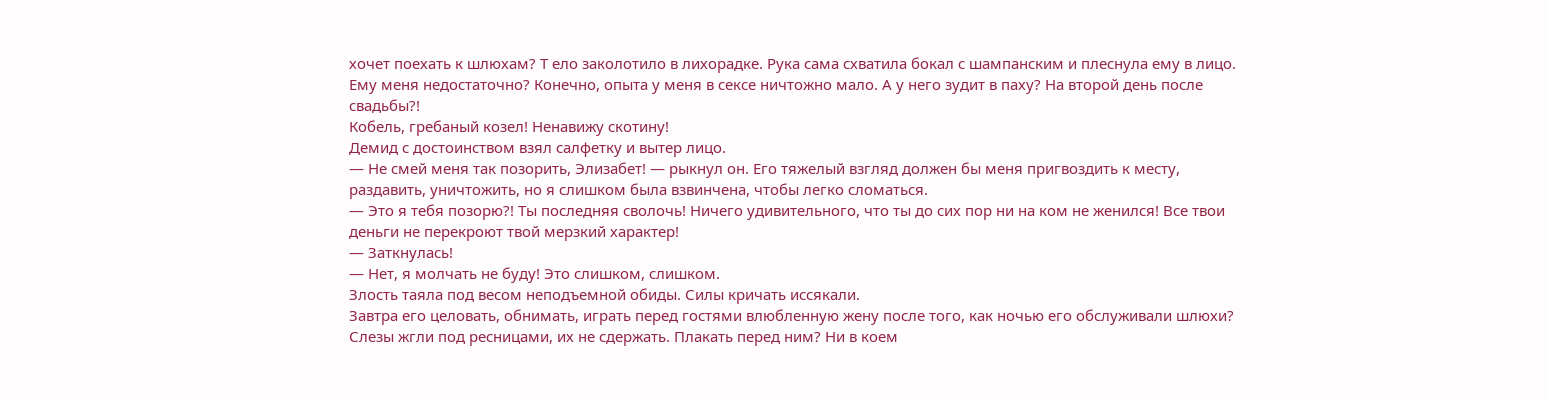хочет поехать к шлюхам? Т ело заколотило в лихорадке. Рука сама схватила бокал с шампанским и плеснула ему в лицо.
Ему меня недостаточно? Конечно, опыта у меня в сексе ничтожно мало. А у него зудит в паху? На второй день после свадьбы?!
Кобель, гребаный козел! Ненавижу скотину!
Демид с достоинством взял салфетку и вытер лицо.
— Не смей меня так позорить, Элизабет! — рыкнул он. Его тяжелый взгляд должен бы меня пригвоздить к месту, раздавить, уничтожить, но я слишком была взвинчена, чтобы легко сломаться.
— Это я тебя позорю?! Ты последняя сволочь! Ничего удивительного, что ты до сих пор ни на ком не женился! Все твои деньги не перекроют твой мерзкий характер!
— Заткнулась!
— Нет, я молчать не буду! Это слишком, слишком.
Злость таяла под весом неподъемной обиды. Силы кричать иссякали.
Завтра его целовать, обнимать, играть перед гостями влюбленную жену после того, как ночью его обслуживали шлюхи? Слезы жгли под ресницами, их не сдержать. Плакать перед ним? Ни в коем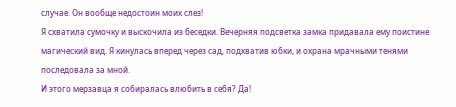случае. Он вообще недостоин моих слез!
Я схватила сумочку и выскочила из беседки. Вечерняя подсветка замка придавала ему поистине магический вид. Я кинулась вперед через сад, подхватив юбки, и охрана мрачными тенями последовала за мной.
И этого мерзавца я собиралась влюбить в себя? Да!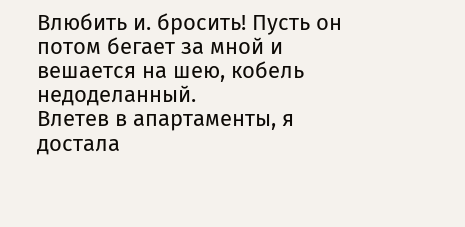Влюбить и. бросить! Пусть он потом бегает за мной и вешается на шею, кобель недоделанный.
Влетев в апартаменты, я достала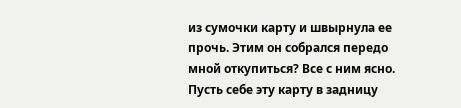из сумочки карту и швырнула ее прочь. Этим он собрался передо мной откупиться? Все с ним ясно. Пусть себе эту карту в задницу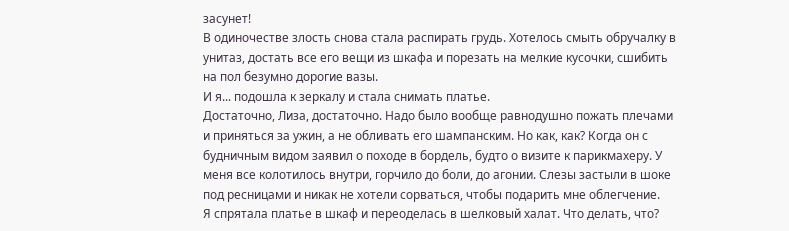засунет!
В одиночестве злость снова стала распирать грудь. Хотелось смыть обручалку в унитаз, достать все его вещи из шкафа и порезать на мелкие кусочки, сшибить на пол безумно дорогие вазы.
И я... подошла к зеркалу и стала снимать платье.
Достаточно, Лиза, достаточно. Надо было вообще равнодушно пожать плечами и приняться за ужин, а не обливать его шампанским. Но как, как? Когда он с будничным видом заявил о походе в бордель, будто о визите к парикмахеру. У меня все колотилось внутри, горчило до боли, до агонии. Слезы застыли в шоке под ресницами и никак не хотели сорваться, чтобы подарить мне облегчение.
Я спрятала платье в шкаф и переоделась в шелковый халат. Что делать, что?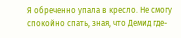Я обреченно упала в кресло. Не смогу спокойно спать, зная, что Демид где-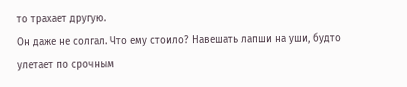то трахает другую.
Он даже не солгал. Что ему стоило? Навешать лапши на уши, будто улетает по срочным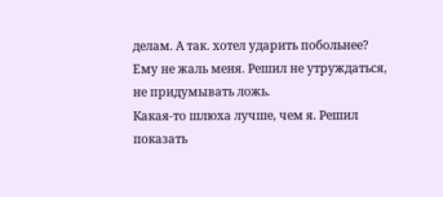делам. А так. хотел ударить побольнее? Ему не жаль меня. Решил не утруждаться, не придумывать ложь.
Какая-то шлюха лучше, чем я. Решил показать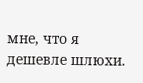мне, что я дешевле шлюхи.